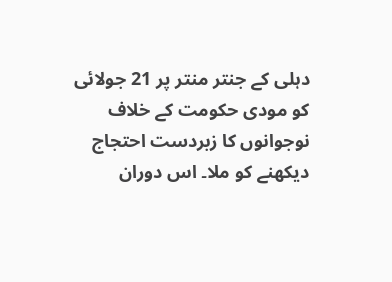دہلی کے جنتر منتر پر 21 جولائی کو مودی حکومت کے خلاف نوجوانوں کا زبردست احتجاج دیکھنے کو ملا۔ اس دوران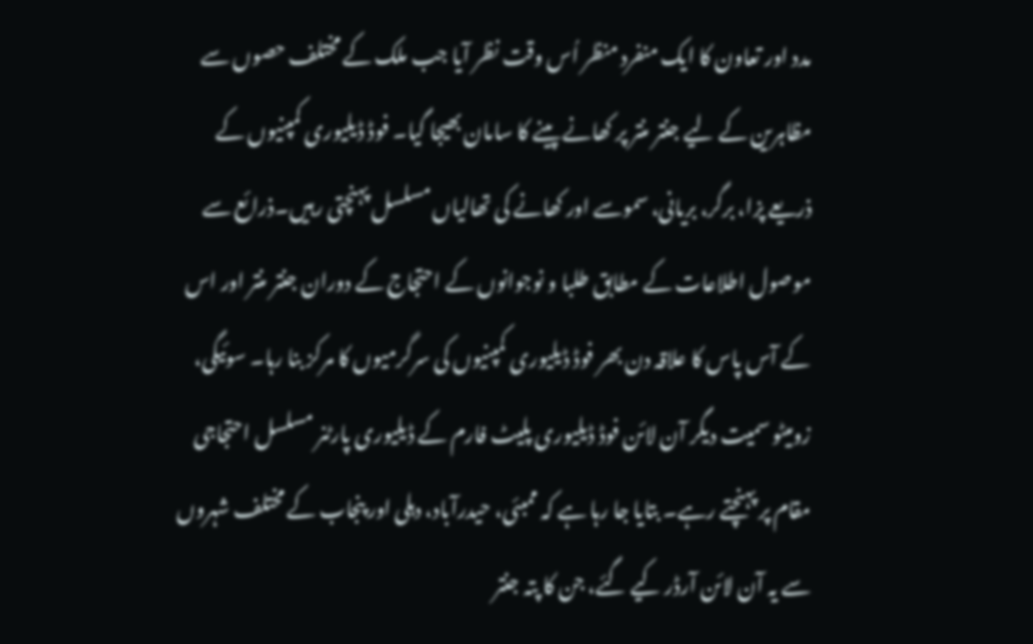مدد اور تعاون کا ایک منفرد منظر اُس وقت نظر آیا جب ملک کے مختلف حصوں سے مظاہرین کے لیے جنتر منتر پر کھانے پینے کا سامان بھیجا گیا۔ فوڈ ڈیلیوری کمپنیوں کے ذریعے پزا، برگر، بریانی، سموسے اور کھانے کی تھالیاں مسلسل پہنچتی رہیں۔ذرائع سے موصول اطلاعات کے مطابق طلبا و نوجوانوں کے احتجاج کے دوران جنتر منتر اور اس کے آس پاس کا علاقہ دن بھر فوڈ ڈیلیوری کمپنیوں کی سرگرمیوں کا مرکز بنا رہا۔ سوئیگی، زومیٹو سمیت دیگر آن لائن فوڈ ڈیلیوری پلیٹ فارم کے ڈیلیوری پارٹنر مسلسل احتجاجی مقام پر پہنچتے رہے۔ بتایا جا رہا ہے کہ ممبئی، حیدرآباد، دہلی اور پنجاب کے مختلف شہروں سے یہ آن لائن آرڈر کیے گئے، جن کا پتہ جنتر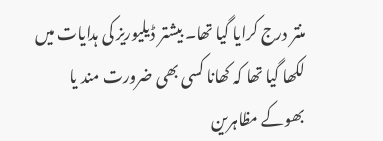منتر درج کرایا گیا تھا۔ بیشتر ڈیلیوریز کی ہدایات میں لکھا گیا تھا کہ کھانا کسی بھی ضرورت مند یا بھوکے مظاہرین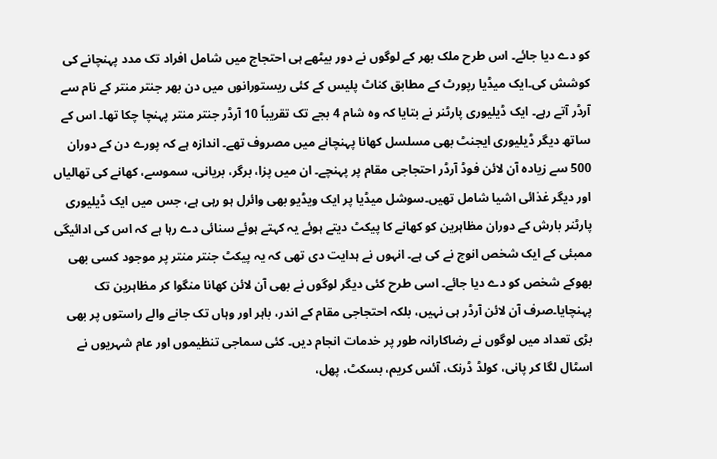کو دے دیا جائے۔ اس طرح ملک بھر کے لوگوں نے دور بیٹھے ہی احتجاج میں شامل افراد تک مدد پہنچانے کی کوشش کی۔ایک میڈیا رپورٹ کے مطابق کناٹ پلیس کے کئی ریستورانوں میں دن بھر جنتر منتر کے نام سے آرڈر آتے رہے۔ ایک ڈیلیوری پارٹنر نے بتایا کہ وہ شام 4 بجے تک تقریباً 10 آرڈر جنتر منتر پہنچا چکا تھا۔ اس کے ساتھ دیگر ڈیلیوری ایجنٹ بھی مسلسل کھانا پہنچانے میں مصروف تھے۔ اندازہ ہے کہ پورے دن کے دوران 500 سے زیادہ آن لائن فوڈ آرڈر احتجاجی مقام پر پہنچے۔ ان میں پزا، برگر، بریانی، سموسے، کھانے کی تھالیاں اور دیگر غذائی اشیا شامل تھیں۔سوشل میڈیا پر ایک ویڈیو بھی وائرل ہو رہی ہے، جس میں ایک ڈیلیوری پارٹنر بارش کے دوران مظاہرین کو کھانے کا پیکٹ دیتے ہوئے یہ کہتے ہوئے سنائی دے رہا ہے کہ اس کی ادائیگی ممبئی کے ایک شخص انوج نے کی ہے۔ انہوں نے ہدایت دی تھی کہ یہ پیکٹ جنتر منتر پر موجود کسی بھی بھوکے شخص کو دے دیا جائے۔ اسی طرح کئی دیگر لوگوں نے بھی آن لائن کھانا منگوا کر مظاہرین تک پہنچایا۔صرف آن لائن آرڈر ہی نہیں، بلکہ احتجاجی مقام کے اندر، باہر اور وہاں تک جانے والے راستوں پر بھی بڑی تعداد میں لوگوں نے رضاکارانہ طور پر خدمات انجام دیں۔ کئی سماجی تنظیموں اور عام شہریوں نے اسٹال لگا کر پانی، کولڈ ڈرنک، آئس کریم، بسکٹ، پھل،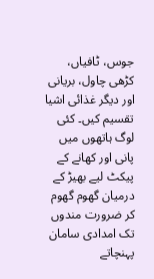جوس، ٹافیاں، کڑھی چاول، بریانی اور دیگر غذائی اشیا تقسیم کیں۔ کئی لوگ ہاتھوں میں پانی اور کھانے کے پیکٹ لیے بھیڑ کے درمیان گھوم گھوم کر ضرورت مندوں تک امدادی سامان پہنچاتے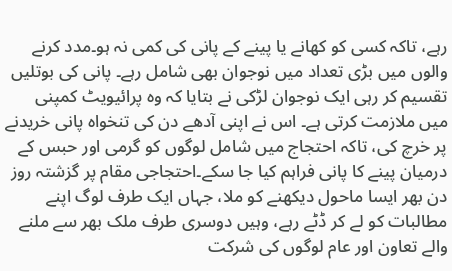رہے، تاکہ کسی کو کھانے یا پینے کے پانی کی کمی نہ ہو۔مدد کرنے والوں میں بڑی تعداد میں نوجوان بھی شامل رہے۔ پانی کی بوتلیں تقسیم کر رہی ایک نوجوان لڑکی نے بتایا کہ وہ پرائیویٹ کمپنی میں ملازمت کرتی ہے۔ اس نے اپنی آدھے دن کی تنخواہ پانی خریدنے پر خرچ کی، تاکہ احتجاج میں شامل لوگوں کو گرمی اور حبس کے درمیان پینے کا پانی فراہم کیا جا سکے۔احتجاجی مقام پر گزشتہ روز دن بھر ایسا ماحول دیکھنے کو ملا، جہاں ایک طرف لوگ اپنے مطالبات کو لے کر ڈٹے رہے، وہیں دوسری طرف ملک بھر سے ملنے والے تعاون اور عام لوگوں کی شرکت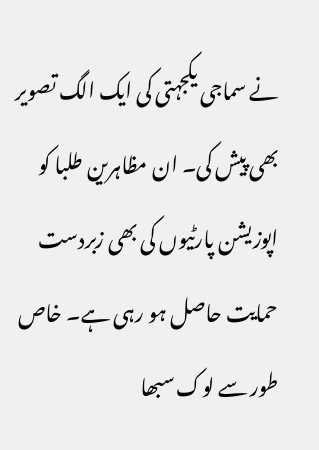نے سماجی یکجہتی کی ایک الگ تصویر بھی پیش کی۔ ان مظاہرین طلبا کو اپوزیشن پارٹیوں کی بھی زبردست حمایت حاصل ہو رہی ہے۔ خاص طور سے لوک سبھا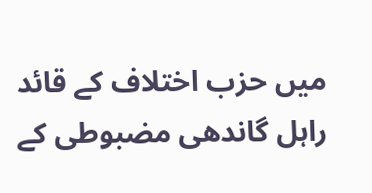میں حزب اختلاف کے قائد راہل گاندھی مضبوطی کے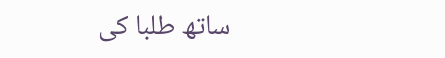ساتھ طلبا کی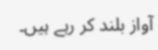آواز بلند کر رہے ہیں۔